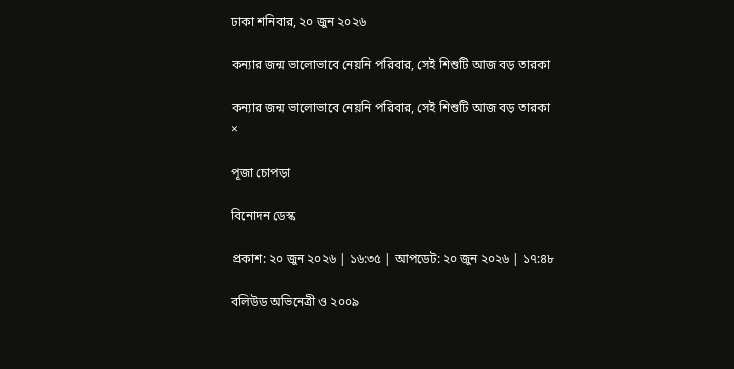ঢাকা শনিবার, ২০ জুন ২০২৬

কন্যার জন্ম ভালোভাবে নেয়নি পরিবার, সেই শিশুটি আজ বড় তারকা

কন্যার জন্ম ভালোভাবে নেয়নি পরিবার, সেই শিশুটি আজ বড় তারকা
×

পূজা চোপড়া

বিনোদন ডেস্ক

প্রকাশ: ২০ জুন ২০২৬ | ১৬:৩৫ | আপডেট: ২০ জুন ২০২৬ | ১৭:৪৮

বলিউড অভিনেত্রী ও ২০০৯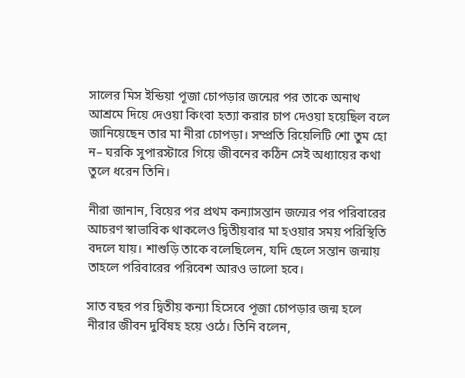সালের মিস ইন্ডিয়া পূজা চোপড়ার জন্মের পর তাকে অনাথ আশ্রমে দিয়ে দেওয়া কিংবা হত্যা করার চাপ দেওয়া হয়েছিল বলে জানিয়েছেন তার মা নীরা চোপড়া। সম্প্রতি রিয়েলিটি শো তুম হো ন– ঘরকি সুপারস্টারে গিয়ে জীবনের কঠিন সেই অধ্যায়ের কথা তুলে ধরেন তিনি।

নীরা জানান, বিয়ের পর প্রথম কন্যাসন্তান জন্মের পর পরিবারের আচরণ স্বাভাবিক থাকলেও দ্বিতীয়বার মা হওয়ার সময় পরিস্থিতি বদলে যায়। শাশুড়ি তাকে বলেছিলেন, যদি ছেলে সন্তান জন্মায় তাহলে পরিবারের পরিবেশ আরও ভালো হবে।

সাত বছর পর দ্বিতীয় কন্যা হিসেবে পূজা চোপড়ার জন্ম হলে নীরার জীবন দুর্বিষহ হয়ে ওঠে। তিনি বলেন,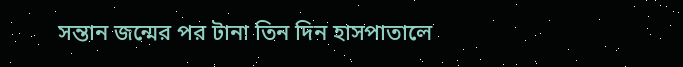সন্তান জন্মের পর টানা তিন দিন হাসপাতালে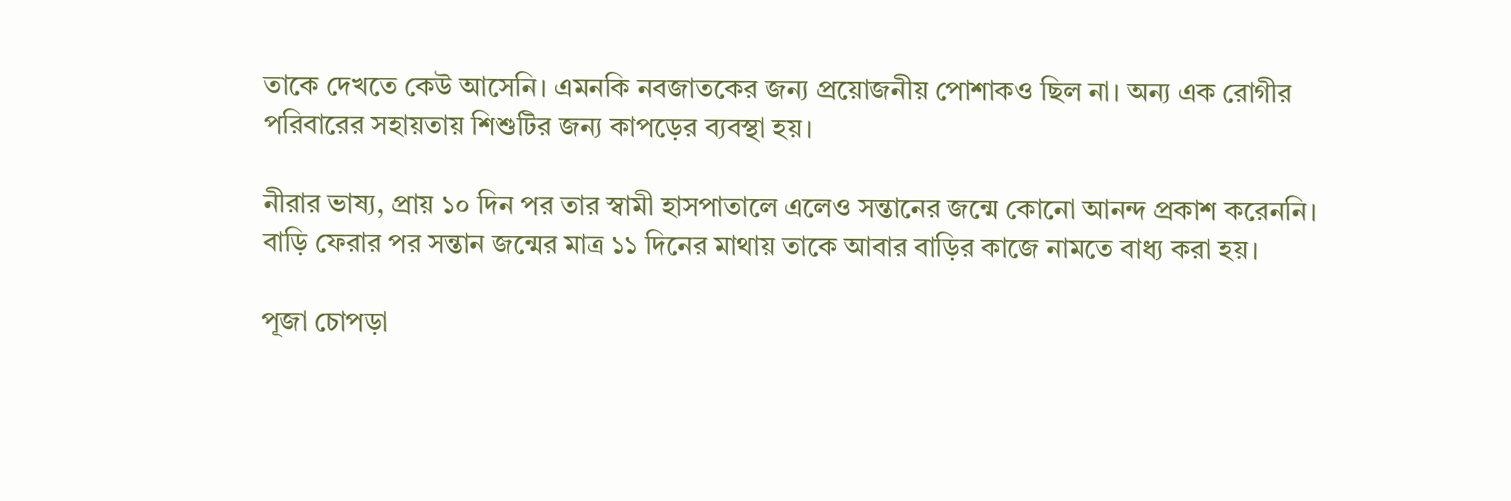তাকে দেখতে কেউ আসেনি। এমনকি নবজাতকের জন্য প্রয়োজনীয় পোশাকও ছিল না। অন্য এক রোগীর পরিবারের সহায়তায় শিশুটির জন্য কাপড়ের ব্যবস্থা হয়।

নীরার ভাষ্য, প্রায় ১০ দিন পর তার স্বামী হাসপাতালে এলেও সন্তানের জন্মে কোনো আনন্দ প্রকাশ করেননি। বাড়ি ফেরার পর সন্তান জন্মের মাত্র ১১ দিনের মাথায় তাকে আবার বাড়ির কাজে নামতে বাধ্য করা হয়।

পূজা চোপড়া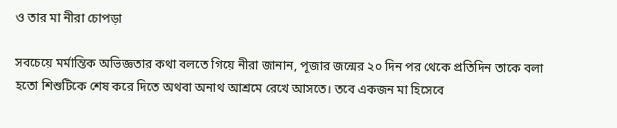ও তার মা নীরা চোপড়া

সবচেয়ে মর্মান্তিক অভিজ্ঞতার কথা বলতে গিয়ে নীরা জানান, পূজার জন্মের ২০ দিন পর থেকে প্রতিদিন তাকে বলা হতো শিশুটিকে শেষ করে দিতে অথবা অনাথ আশ্রমে রেখে আসতে। তবে একজন মা হিসেবে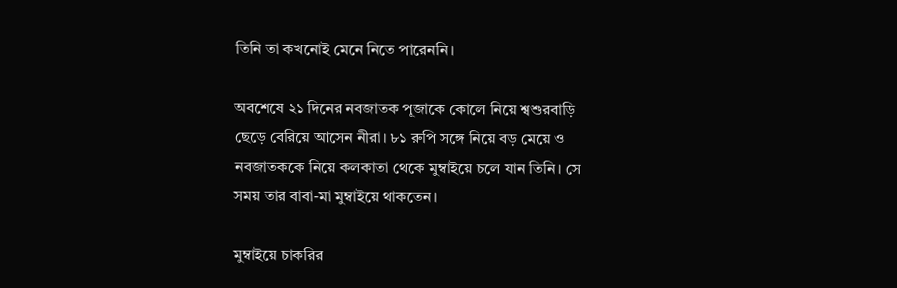তিনি তা কখনোই মেনে নিতে পারেননি।

অবশেষে ২১ দিনের নবজাতক পূজাকে কোলে নিয়ে শ্বশুরবাড়ি ছেড়ে বেরিয়ে আসেন নীরা। ৮১ রুপি সঙ্গে নিয়ে বড় মেয়ে ও নবজাতককে নিয়ে কলকাতা থেকে মুম্বাইয়ে চলে যান তিনি। সে সময় তার বাবা-মা মুম্বাইয়ে থাকতেন।

মুম্বাইয়ে চাকরির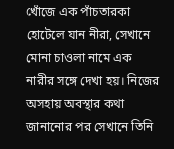খোঁজে এক পাঁচতারকা হোটেলে যান নীরা, সেখানে মোনা চাওলা নামে এক নারীর সঙ্গে দেখা হয়। নিজের অসহায় অবস্থার কথা জানানোর পর সেখানে তিনি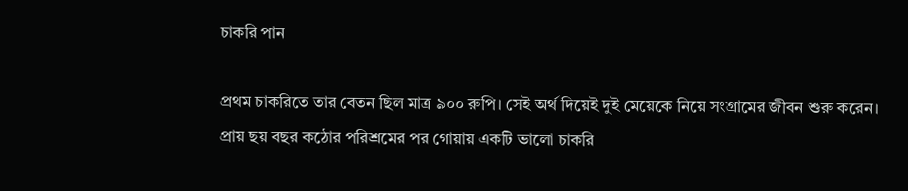চাকরি পান

প্রথম চাকরিতে তার বেতন ছিল মাত্র ৯০০ রুপি। সেই অর্থ দিয়েই দুই মেয়েকে নিয়ে সংগ্রামের জীবন শুরু করেন। প্রায় ছয় বছর কঠোর পরিশ্রমের পর গোয়ায় একটি ভালো চাকরি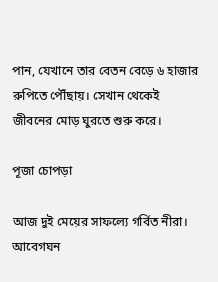পান, যেখানে তার বেতন বেড়ে ৬ হাজার রুপিতে পৌঁছায়। সেখান থেকেই জীবনের মোড় ঘুরতে শুরু করে।

পূজা চোপড়া

আজ দুই মেয়ের সাফল্যে গর্বিত নীরা। আবেগঘন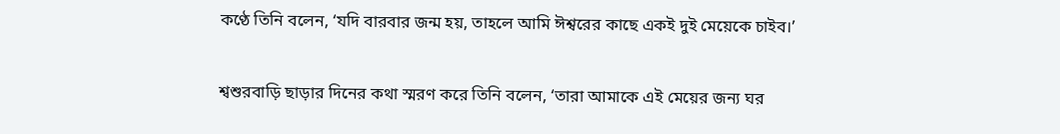কণ্ঠে তিনি বলেন, ‘যদি বারবার জন্ম হয়, তাহলে আমি ঈশ্বরের কাছে একই দুই মেয়েকে চাইব।’

শ্বশুরবাড়ি ছাড়ার দিনের কথা স্মরণ করে তিনি বলেন, ‘তারা আমাকে এই মেয়ের জন্য ঘর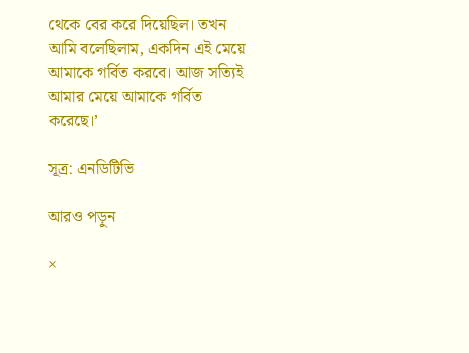থেকে বের করে দিয়েছিল। তখন আমি বলেছিলাম, একদিন এই মেয়ে আমাকে গর্বিত করবে। আজ সত্যিই আমার মেয়ে আমাকে গর্বিত করেছে।’

সূত্র: এনডিটিভি

আরও পড়ুন

×